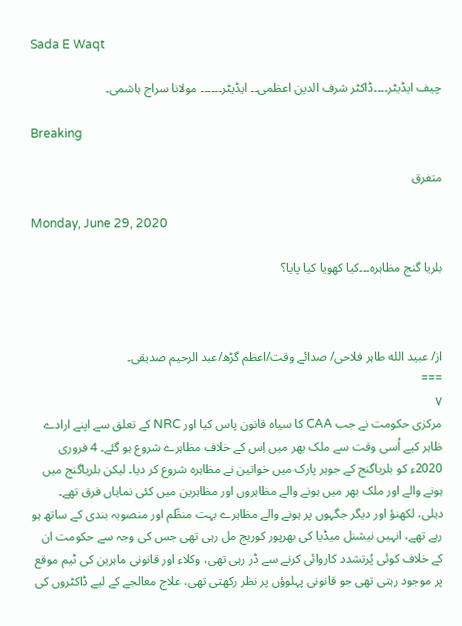Sada E Waqt

چیف ایڈیٹر۔۔۔۔ڈاکٹر شرف الدین اعظمی۔۔ ایڈیٹر۔۔۔۔۔۔ مولانا سراج ہاشمی۔

Breaking

متفرق

Monday, June 29, 2020

بلریا گنج مظاہرہ۔۔۔کیا کھویا کیا پایا؟



از/ عبید الله طاہر فلاحی/ صدائے وقت/اعظم گڑھ/عبد الرحیم صدیقی۔
===
٧
مرکزی حکومت نے جب CAA کا سیاہ قانون پاس کیا اور NRC کے تعلق سے اپنے ارادے ظاہر کیے اُسی وقت سے ملک بھر میں اِس کے خلاف مظاہرے شروع ہو گئے۔ 4 فروری 2020ء کو بلریاگنج کے جوہر پارک میں خواتین نے مظاہرہ شروع کر دیا۔ لیکن بلریاگنج میں ہونے والے اور ملک بھر میں ہونے والے مظاہروں اور مظاہرین میں کئی نمایاں فرق تھے۔
دہلی، لکھنؤ اور دیگر جگہوں پر ہونے والے مظاہرے بہت منظّم اور منصوبہ بندی کے ساتھ ہو رہے تھے، انہیں نیشنل میڈیا کی بھرپور کوریج مل رہی تھی جس کی وجہ سے حکومت ان کے خلاف کوئی پُرتشدد کاروائی کرنے سے ڈر رہی تھی، وکلاء اور قانونی ماہرین کی ٹیم موقع پر موجود رہتی تھی جو قانونی پہلوؤں پر نظر رکھتی تھی، علاج معالجے کے لیے ڈاکٹروں کی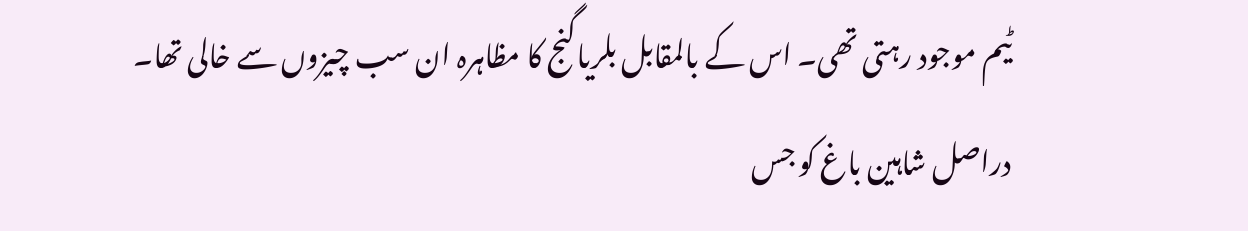ٹیم موجود رہتی تھی۔ اس کے بالمقابل بلریاگنج کا مظاہرہ ان سب چیزوں سے خالی تھا۔
دراصل شاہین باغ کو جس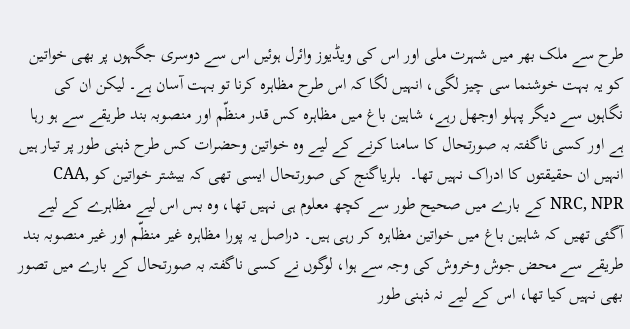طرح سے ملک بھر میں شہرت ملی اور اس کی ویڈیوز وائرل ہوئیں اس سے دوسری جگہوں پر بھی خواتین کو یہ بہت خوشنما سی چیز لگی، انہیں لگا کہ اس طرح مظاہرہ کرنا تو بہت آسان ہے۔ لیکن ان کی نگاہوں سے دیگر پہلو اوجھل رہے، شاہین باغ میں مظاہرہ کس قدر منظّم اور منصوبہ بند طریقے سے ہو رہا ہے اور کسی ناگفتہ بہ صورتحال کا سامنا کرنے کے لیے وہ خواتین وحضرات کس طرح ذہنی طور پر تیار ہیں انہیں ان حقیقتوں کا ادراک نہیں تھا۔  بلریاگنج کی صورتحال ایسی تھی کہ بیشتر خواتین کو CAA, NRC, NPR کے بارے میں صحیح طور سے کچھ معلوم ہی نہیں تھا، وہ بس اس لیے مظاہرے کے لیے آگئی تھیں کہ شاہین باغ میں خواتین مظاہرہ کر رہی ہیں۔ دراصل یہ پورا مظاہرہ غیر منظّم اور غیر منصوبہ بند طریقے سے محض جوش وخروش کی وجہ سے ہوا، لوگوں نے کسی ناگفتہ بہ صورتحال کے بارے میں تصور بھی نہیں کیا تھا، اس کے لیے نہ ذہنی طور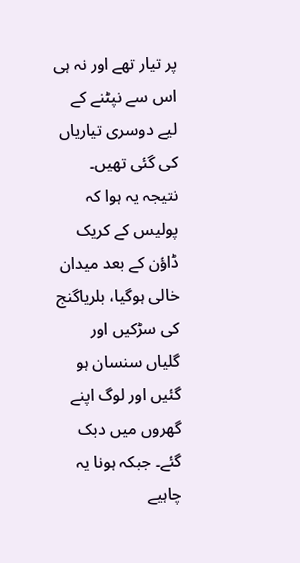پر تیار تھے اور نہ ہی اس سے نپٹنے کے لیے دوسری تیاریاں کی گئی تھیں۔ نتیجہ یہ ہوا کہ پولیس کے کریک ڈاؤن کے بعد میدان خالی ہوگیا، بلریاگنج کی سڑکیں اور گلیاں سنسان ہو گئیں اور لوگ اپنے گھروں میں دبک گئے۔ جبکہ ہونا یہ چاہیے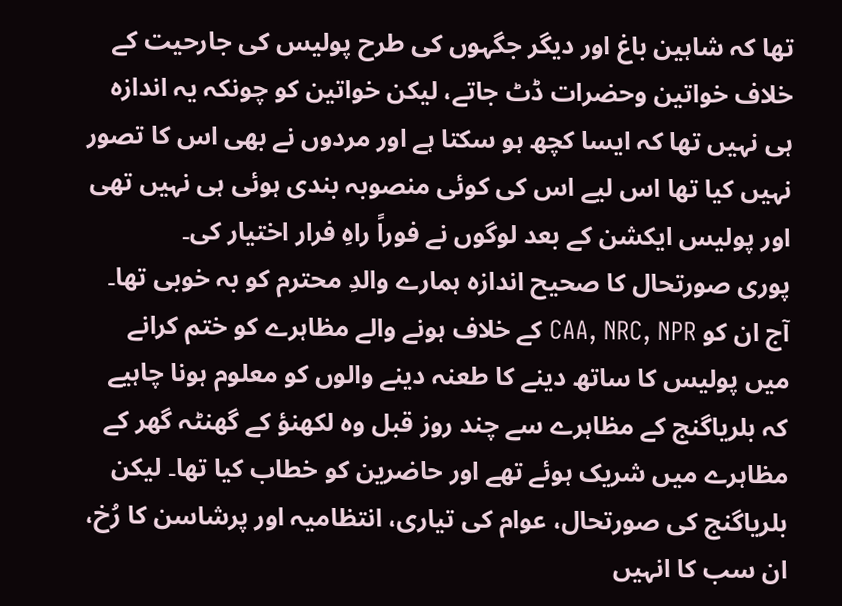تھا کہ شاہین باغ اور دیگر جگہوں کی طرح پولیس کی جارحیت کے خلاف خواتین وحضرات ڈٹ جاتے، لیکن خواتین کو چونکہ یہ اندازہ ہی نہیں تھا کہ ایسا کچھ ہو سکتا ہے اور مردوں نے بھی اس کا تصور نہیں کیا تھا اس لیے اس کی کوئی منصوبہ بندی ہوئی ہی نہیں تھی اور پولیس ایکشن کے بعد لوگوں نے فوراً راہِ فرار اختیار کی۔
پوری صورتحال کا صحیح اندازہ ہمارے والدِ محترم کو بہ خوبی تھا۔ آج ان کو CAA, NRC, NPR کے خلاف ہونے والے مظاہرے کو ختم کرانے میں پولیس کا ساتھ دینے کا طعنہ دینے والوں کو معلوم ہونا چاہیے کہ بلریاگنج کے مظاہرے سے چند روز قبل وہ لکھنؤ کے گھنٹہ گھر کے مظاہرے میں شریک ہوئے تھے اور حاضرین کو خطاب کیا تھا۔ لیکن بلریاگنج کی صورتحال، عوام کی تیاری، انتظامیہ اور پرشاسن کا رُخ، ان سب کا انہیں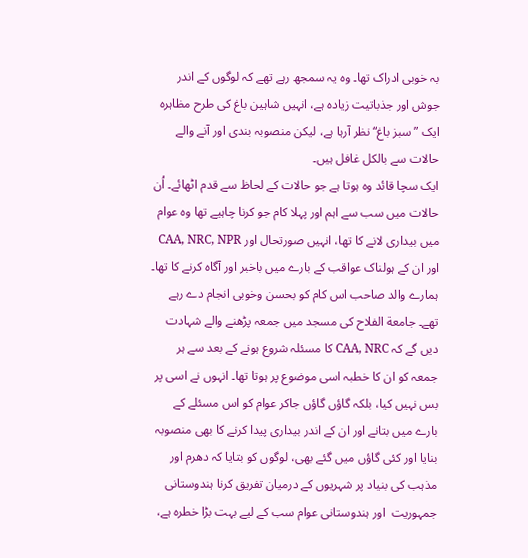بہ خوبی ادراک تھا۔ وہ یہ سمجھ رہے تھے کہ لوگوں کے اندر جوش اور جذباتیت زیادہ ہے، انہیں شاہین باغ کی طرح مظاہرہ ایک ”سبز باغ“ نظر آرہا ہے، لیکن منصوبہ بندی اور آنے والے حالات سے بالکل غافل ہیں۔
ایک سچا قائد وہ ہوتا ہے جو حالات کے لحاظ سے قدم اٹھائے۔ اُن حالات میں سب سے اہم اور پہلا کام جو کرنا چاہیے تھا وہ عوام میں بیداری لانے کا تھا، انہیں صورتحال اور CAA, NRC, NPR اور ان کے ہولناک عواقب کے بارے میں باخبر اور آگاہ کرنے کا تھا۔ ہمارے والد صاحب اس کام کو بحسن وخوبی انجام دے رہے تھے۔ جامعة الفلاح کی مسجد میں جمعہ پڑھنے والے شہادت دیں گے کہ CAA, NRC کا مسئلہ شروع ہونے کے بعد سے ہر جمعہ کو ان کا خطبہ اسی موضوع پر ہوتا تھا۔ انہوں نے اسی پر بس نہیں کیا، بلکہ گاؤں گاؤں جاکر عوام کو اس مسئلے کے بارے میں بتانے اور ان کے اندر بیداری پیدا کرنے کا بھی منصوبہ بنایا اور کئی گاؤں میں گئے بھی، لوگوں کو بتایا کہ دھرم اور مذہب کی بنیاد پر شہریوں کے درمیان تفریق کرنا ہندوستانی جمہوریت  اور ہندوستانی عوام سب کے لیے بہت بڑا خطرہ ہے،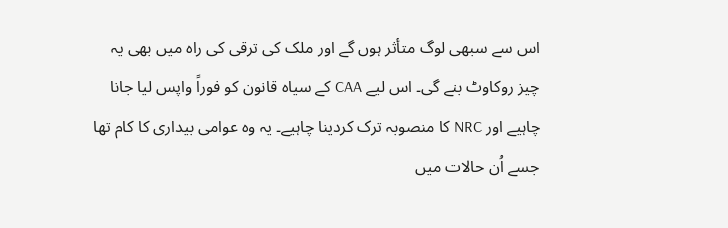اس سے سبھی لوگ متأثر ہوں گے اور ملک کی ترقی کی راہ میں بھی یہ چیز روکاوٹ بنے گی۔ اس لیے CAA کے سیاہ قانون کو فوراً واپس لیا جانا چاہیے اور NRC کا منصوبہ ترک کردینا چاہیے۔ یہ وہ عوامی بیداری کا کام تھا جسے اُن حالات میں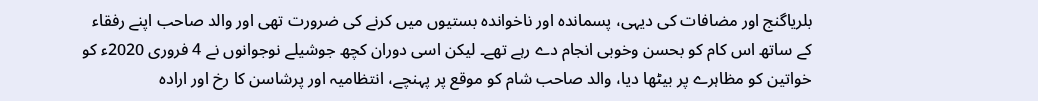بلریاگنج اور مضافات کی دیہی، پسماندہ اور ناخواندہ بستیوں میں کرنے کی ضرورت تھی اور والد صاحب اپنے رفقاء کے ساتھ اس کام کو بحسن وخوبی انجام دے رہے تھے۔ لیکن اسی دوران کچھ جوشیلے نوجوانوں نے 4 فروری 2020ء کو خواتین کو مظاہرے پر بیٹھا دیا، والد صاحب شام کو موقع پر پہنچے، انتظامیہ اور پرشاسن کا رخ اور ارادہ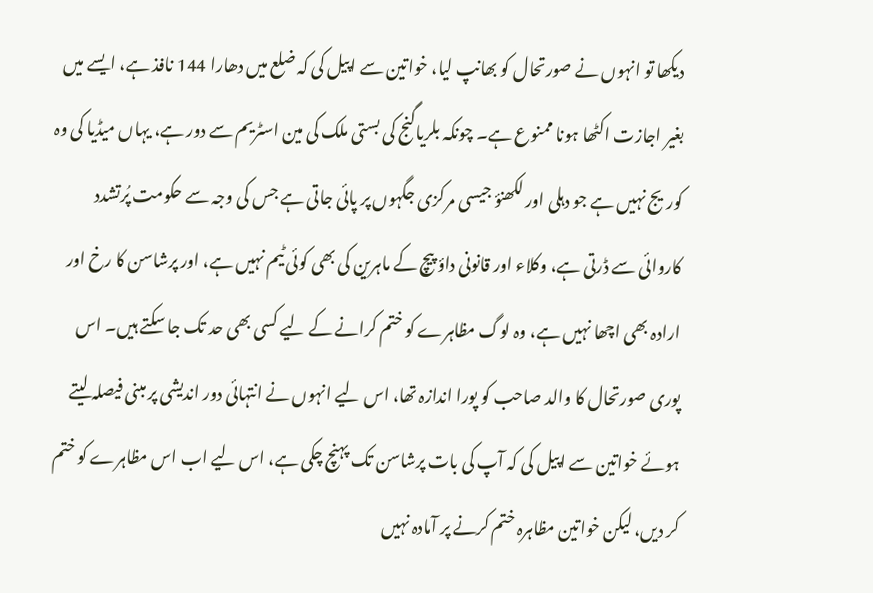دیکھا تو انہوں نے صورتحال کو بھانپ لیا، خواتین سے اپیل کی کہ ضلع میں دھارا 144 نافذ ہے، ایسے میں بغیر اجازت اکٹھا ہونا ممنوع ہے۔ چونکہ بلریاگنج کی بستی ملک کی مین اسٹریم سے دور ہے، یہاں میڈیا کی وہ کوریج نہیں ہے جو دہلی اور لکھنؤ جیسی مرکزی جگہوں پر پائی جاتی ہے جس کی وجہ سے حکومت پُرتشدد کاروائی سے ڈرتی ہے، وکلاء اور قانونی داؤ پیچ کے ماہرین کی بھی کوئی ٹیم نہیں ہے، اور پرشاسن کا رخ اور ارادہ بھی اچھا نہیں ہے، وہ لوگ مظاہرے کو ختم کرانے کے لیے کسی بھی حد تک جا سکتے ہیں۔ اس پوری صورتحال کا والد صاحب کو پورا اندازہ تھا، اس لیے انہوں نے انتہائی دور اندیشی پر مبنی فیصلہ لیتے ہوئے خواتین سے اپیل کی کہ آپ کی بات پرشاسن تک پہنچ چکی ہے، اس لیے اب اس مظاہرے کو ختم کر دیں، لیکن خواتین مظاہرہ ختم کرنے پر آمادہ نہیں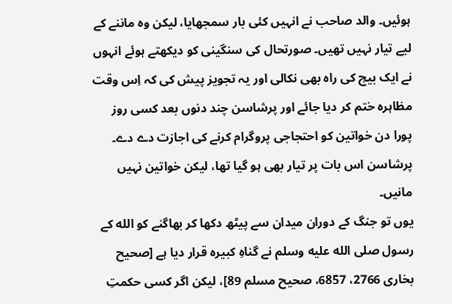ہوئیں۔ والد صاحب نے انہیں کئی بار سمجھایا، لیکن وہ ماننے کے لیے تیار نہیں تھیں۔ صورتحال کی سنگینی کو دیکھتے ہوئے انہوں نے ایک بیچ کی راہ بھی نکالی اور یہ تجویز پیش کی کہ اِس وقت مظاہرہ ختم کر دیا جائے اور پرشاسن چند دنوں بعد کسی روز پورا دن خواتین کو احتجاجی پروگرام کرنے کی اجازت دے دے۔ پرشاسن اس بات پر تیار بھی ہو گیا تھا، لیکن خواتین نہیں مانیں۔
یوں تو جنگ کے دوران میدان سے پیٹھ دکھا کر بھاگنے کو الله کے رسول صلى الله عليه وسلم نے گناہِ کبیرہ قرار دیا ہے [صحیح بخاری 2766، 6857، صحیح مسلم 89]، لیکن اگر کسی حکمتِ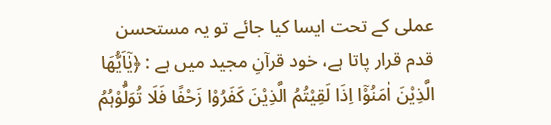عملی کے تحت ایسا کیا جائے تو یہ مستحسن قدم قرار پاتا ہے، خود قرآنِ مجید میں ہے : ﴿يٰٓاَيُّھَا الَّذِيْنَ اٰمَنُوْٓا اِذَا لَقِيْتُمُ الَّذِيْنَ كَفَرُوْا زَحْفًا فَلَا تُوَلُّوْہُمُ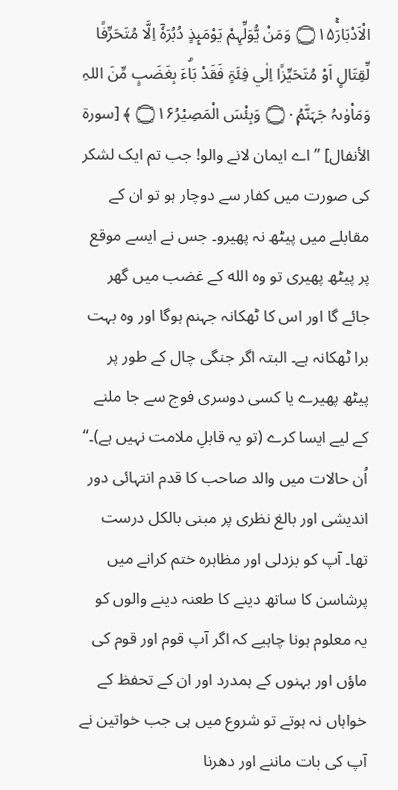الْاَدْبَارَ۝۱۵ۚ وَمَنْ يُّوَلِّہِمْ يَوْمَىِٕذٍ دُبُرَہٗٓ اِلَّا مُتَحَرِّفًا لِّقِتَالٍ اَوْ مُتَحَيِّزًا اِلٰي فِئَۃٍ فَقَدْ بَاۗءَ بِغَضَبٍ مِّنَ اللہِ وَمَاْوٰىہُ جَہَنَّمُ۝۰ۭ وَبِئْسَ الْمَصِيْرُ۝۱۶ ﴾ [سورۃ الأنفال] ”اے ایمان لانے والو! جب تم ایک لشکر کی صورت میں کفار سے دوچار ہو تو ان کے مقابلے میں پیٹھ نہ پھیرو۔ جس نے ایسے موقع پر پیٹھ پھیری تو وہ الله کے غضب میں گھر جائے گا اور اس کا ٹھکانہ جہنم ہوگا اور وہ بہت برا ٹھکانہ ہے۔ البتہ اگر جنگی چال کے طور پر پیٹھ پھیرے یا کسی دوسری فوج سے جا ملنے کے لیے ایسا کرے (تو یہ قابلِ ملامت نہیں ہے)۔“ اُن حالات میں والد صاحب کا قدم انتہائی دور اندیشی اور بالغ نظری پر مبنی بالکل درست تھا۔ آپ کو بزدلی اور مظاہرہ ختم کرانے میں پرشاسن کا ساتھ دینے کا طعنہ دینے والوں کو یہ معلوم ہونا چاہیے کہ اگر آپ قوم اور قوم کی ماؤں اور بہنوں کے ہمدرد اور ان کے تحفظ کے خواہاں نہ ہوتے تو شروع میں ہی جب خواتین نے آپ کی بات ماننے اور دھرنا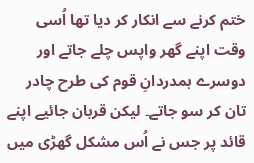ختم کرنے سے انکار کر دیا تھا اُسی وقت اپنے گھر واپس چلے جاتے اور دوسرے ہمدردانِ قوم کی طرح چادر تان کر سو جاتے۔ لیکن قربان جائیے اپنے قائد پر جس نے اُس مشکل گھڑی میں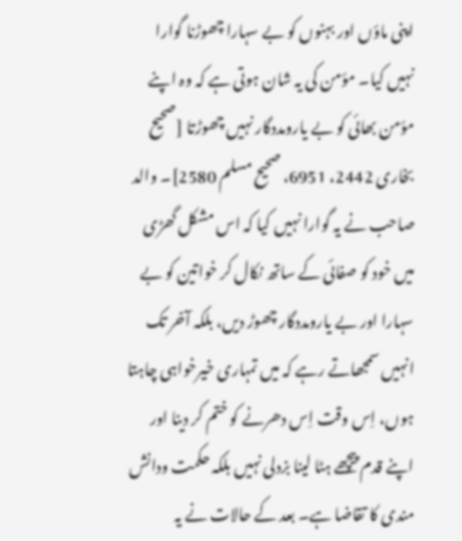اپنی ماؤں اور بہنوں کو بے سہارا چھوڑنا گوارا نہیں کیا۔ مؤمن کی یہ شان ہوتی ہے کہ وہ اپنے مؤمن بھائی کو بے یارومددگار نہیں چھوڑتا [صحیح بخاری 2442، 6951، صحیح مسلم 2580]۔ والد صاحب نے یہ گوارا نہیں کیا کہ اس مشکل گھڑی میں خود کو صفائی کے ساتھ نکال کر خواتین کو بے سہارا اور بے یارومددگار چھوڑ دیں، بلکہ آخر تک انہیں سمجھاتے رہے کہ میں تمہاری خیرخواہی چاہتا ہوں، اِس وقت اِس دھرنے کو ختم کر دینا اور اپنے قدم پیچھے ہٹا لینا بزدلی نہیں بلکہ حکمت ودانش مندی کا تقاضا ہے۔ بعد کے حالات نے یہ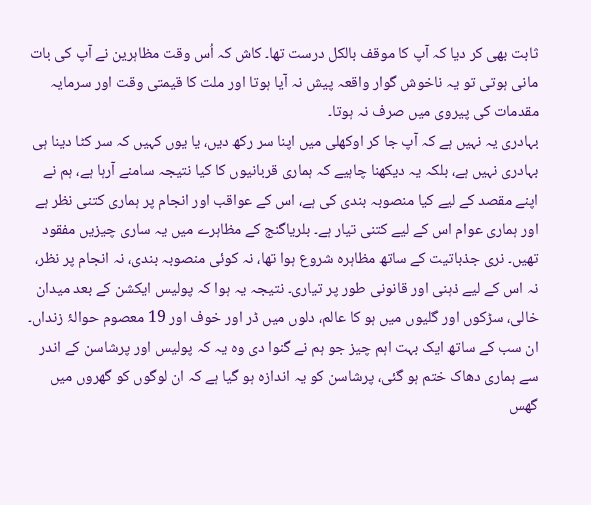ثابت بھی کر دیا کہ آپ کا موقف بالکل درست تھا۔ کاش کہ اُس وقت مظاہرین نے آپ کی بات مانی ہوتی تو یہ ناخوش گوار واقعہ پیش نہ آیا ہوتا اور ملت کا قیمتی وقت اور سرمایہ مقدمات کی پیروی میں صرف نہ ہوتا۔
بہادری یہ نہیں ہے کہ آپ جا کر اوکھلی میں اپنا سر رکھ دیں، یا یوں کہیں کہ سر کٹا دینا ہی بہادری نہیں ہے، بلکہ یہ دیکھنا چاہیے کہ ہماری قربانیوں کا کیا نتیجہ سامنے آرہا ہے، ہم نے اپنے مقصد کے لیے کیا منصوبہ بندی کی ہے، اس کے عواقب اور انجام پر ہماری کتنی نظر ہے اور ہماری عوام اس کے لیے کتنی تیار ہے۔ بلریاگنج کے مظاہرے میں یہ ساری چیزیں مفقود تھیں۔ نری جذباتیت کے ساتھ مظاہرہ شروع ہوا تھا، نہ کوئی منصوبہ بندی، نہ انجام پر نظر، نہ اس کے لیے ذہنی اور قانونی طور پر تیاری۔ نتیجہ یہ ہوا کہ پولیس ایکشن کے بعد میدان خالی، سڑکوں اور گلیوں میں ہو کا عالم، دلوں میں ڈر اور خوف اور 19 معصوم حوالۂ زنداں۔
ان سب کے ساتھ ایک بہت اہم چیز جو ہم نے گنوا دی وہ یہ کہ پولیس اور پرشاسن کے اندر سے ہماری دھاک ختم ہو گئی، پرشاسن کو یہ اندازہ ہو گیا ہے کہ ان لوگوں کو گھروں میں گھس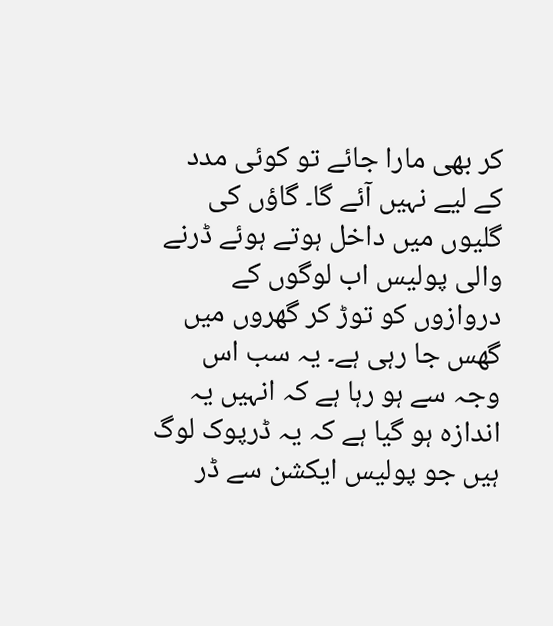کر بھی مارا جائے تو کوئی مدد کے لیے نہیں آئے گا۔ گاؤں کی گلیوں میں داخل ہوتے ہوئے ڈرنے والی پولیس اب لوگوں کے دروازوں کو توڑ کر گھروں میں گھس جا رہی ہے۔ یہ سب اس وجہ سے ہو رہا ہے کہ انہیں یہ اندازہ ہو گیا ہے کہ یہ ڈرپوک لوگ ہیں جو پولیس ایکشن سے ڈر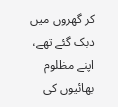کر گھروں میں دبک گئے تھے، اپنے مظلوم بھائیوں کی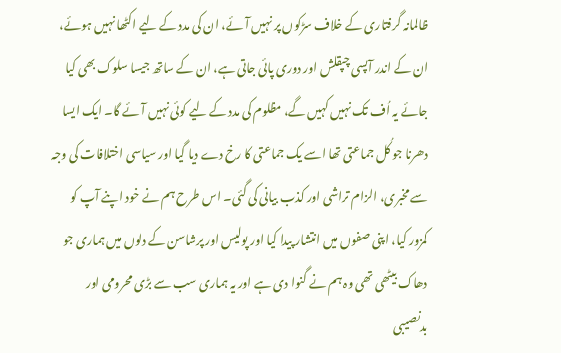ظالمانہ گرفتاری کے خلاف سڑکوں پر نہیں آئے، ان کی مدد کے لیے اکٹھا نہیں ہوئے، ان کے اندر آپسی چپقلش اور دوری پائی جاتی ہے، ان کے ساتھ جیسا سلوک بھی کیا جائے یہ اُف تک نہیں کہیں گے، مظلوم کی مدد کے لیے کوئی نہیں آئے گا۔ ایک ایسا دھرنا جو کُل جماعتی تھا اسے یک جماعتی کا رخ دے دیا گیا اور سیاسی اختلافات کی وجہ سے مخبری، الزام تراشی اور کذب بیانی کی گئی۔ اس طرح ہم نے خود اپنے آپ کو کمزور کیا، اپنی صفوں میں انتشار پیدا کیا اور پولیس اور پرشاسن کے دلوں میں ہماری جو دھاک بیٹھی تھی وہ ہم نے گنوا دی ہے اور یہ ہماری سب سے بڑی محرومی اور بدنصیبی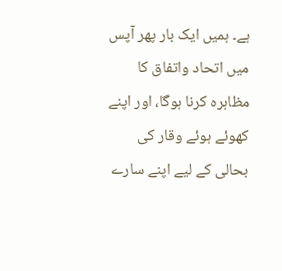ہے۔ ہمیں ایک بار پھر آپس میں اتحاد واتفاق کا مظاہرہ کرنا ہوگا، اور اپنے کھوئے ہوئے وقار کی بحالی کے لیے اپنے سارے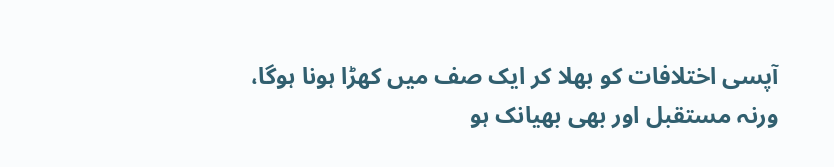آپسی اختلافات کو بھلا کر ایک صف میں کھڑا ہونا ہوگا، ورنہ مستقبل اور بھی بھیانک ہو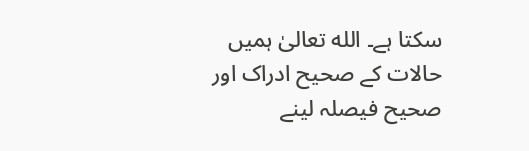سکتا ہے۔ الله تعالیٰ ہمیں حالات کے صحیح ادراک اور صحیح فیصلہ لینے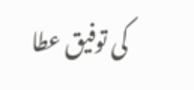کی توفیق عطا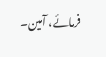فرمائے، آمین۔